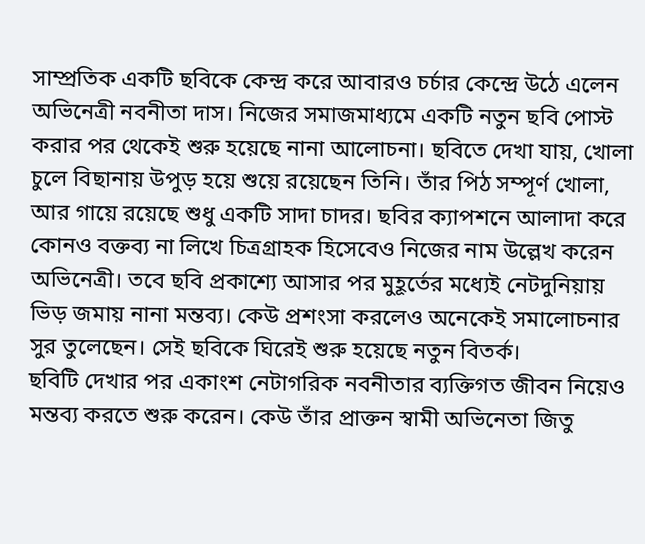সাম্প্রতিক একটি ছবিকে কেন্দ্র করে আবারও চর্চার কেন্দ্রে উঠে এলেন অভিনেত্রী নবনীতা দাস। নিজের সমাজমাধ্যমে একটি নতুন ছবি পোস্ট করার পর থেকেই শুরু হয়েছে নানা আলোচনা। ছবিতে দেখা যায়, খোলা চুলে বিছানায় উপুড় হয়ে শুয়ে রয়েছেন তিনি। তাঁর পিঠ সম্পূর্ণ খোলা, আর গায়ে রয়েছে শুধু একটি সাদা চাদর। ছবির ক্যাপশনে আলাদা করে কোনও বক্তব্য না লিখে চিত্রগ্রাহক হিসেবেও নিজের নাম উল্লেখ করেন অভিনেত্রী। তবে ছবি প্রকাশ্যে আসার পর মুহূর্তের মধ্যেই নেটদুনিয়ায় ভিড় জমায় নানা মন্তব্য। কেউ প্রশংসা করলেও অনেকেই সমালোচনার সুর তুলেছেন। সেই ছবিকে ঘিরেই শুরু হয়েছে নতুন বিতর্ক।
ছবিটি দেখার পর একাংশ নেটাগরিক নবনীতার ব্যক্তিগত জীবন নিয়েও মন্তব্য করতে শুরু করেন। কেউ তাঁর প্রাক্তন স্বামী অভিনেতা জিতু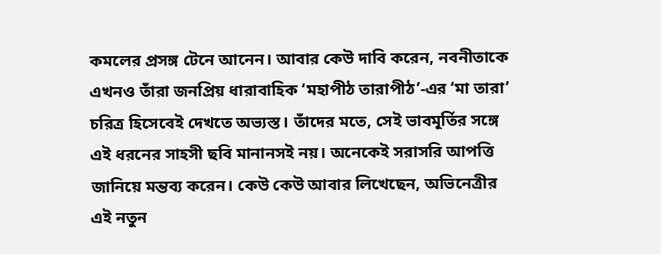কমলের প্রসঙ্গ টেনে আনেন। আবার কেউ দাবি করেন, নবনীতাকে এখনও তাঁরা জনপ্রিয় ধারাবাহিক ‘মহাপীঠ তারাপীঠ’-এর ‘মা তারা’ চরিত্র হিসেবেই দেখতে অভ্যস্ত। তাঁদের মতে, সেই ভাবমূর্তির সঙ্গে এই ধরনের সাহসী ছবি মানানসই নয়। অনেকেই সরাসরি আপত্তি জানিয়ে মন্তব্য করেন। কেউ কেউ আবার লিখেছেন, অভিনেত্রীর এই নতুন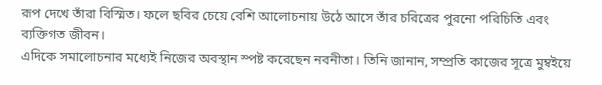রূপ দেখে তাঁরা বিস্মিত। ফলে ছবির চেয়ে বেশি আলোচনায় উঠে আসে তাঁর চরিত্রের পুরনো পরিচিতি এবং ব্যক্তিগত জীবন।
এদিকে সমালোচনার মধ্যেই নিজের অবস্থান স্পষ্ট করেছেন নবনীতা। তিনি জানান, সম্প্রতি কাজের সূত্রে মুম্বইয়ে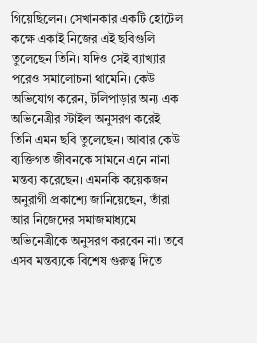গিয়েছিলেন। সেখানকার একটি হোটেল কক্ষে একাই নিজের এই ছবিগুলি তুলেছেন তিনি। যদিও সেই ব্যাখ্যার পরেও সমালোচনা থামেনি। কেউ অভিযোগ করেন, টলিপাড়ার অন্য এক অভিনেত্রীর স্টাইল অনুসরণ করেই তিনি এমন ছবি তুলেছেন। আবার কেউ ব্যক্তিগত জীবনকে সামনে এনে নানা মন্তব্য করেছেন। এমনকি কয়েকজন অনুরাগী প্রকাশ্যে জানিয়েছেন, তাঁরা আর নিজেদের সমাজমাধ্যমে অভিনেত্রীকে অনুসরণ করবেন না। তবে এসব মন্তব্যকে বিশেষ গুরুত্ব দিতে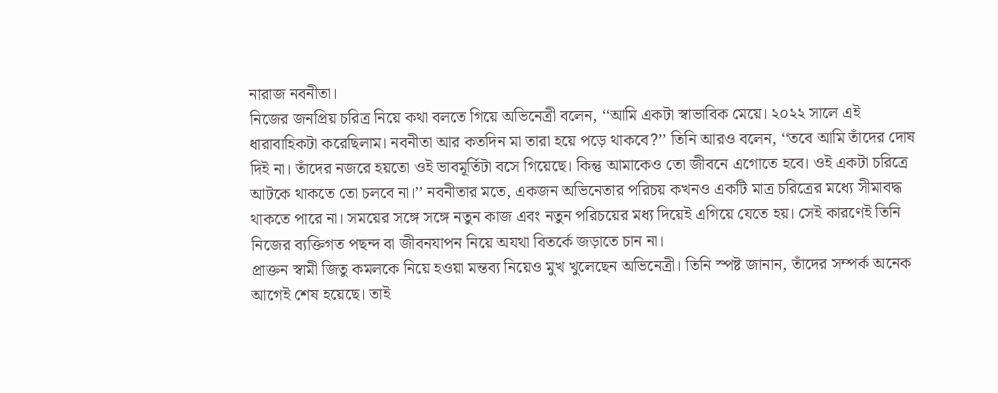নারাজ নবনীতা।
নিজের জনপ্রিয় চরিত্র নিয়ে কথা বলতে গিয়ে অভিনেত্রী বলেন, ‘‘আমি একটা স্বাভাবিক মেয়ে। ২০২২ সালে এই ধারাবাহিকটা করেছিলাম। নবনীতা আর কতদিন মা তারা হয়ে পড়ে থাকবে?’’ তিনি আরও বলেন, ‘‘তবে আমি তাঁদের দোষ দিই না। তাঁদের নজরে হয়তো ওই ভাবমূর্তিটা বসে গিয়েছে। কিন্তু আমাকেও তো জীবনে এগোতে হবে। ওই একটা চরিত্রে আটকে থাকতে তো চলবে না।’’ নবনীতার মতে, একজন অভিনেতার পরিচয় কখনও একটি মাত্র চরিত্রের মধ্যে সীমাবদ্ধ থাকতে পারে না। সময়ের সঙ্গে সঙ্গে নতুন কাজ এবং নতুন পরিচয়ের মধ্য দিয়েই এগিয়ে যেতে হয়। সেই কারণেই তিনি নিজের ব্যক্তিগত পছন্দ বা জীবনযাপন নিয়ে অযথা বিতর্কে জড়াতে চান না।
প্রাক্তন স্বামী জিতু কমলকে নিয়ে হওয়া মন্তব্য নিয়েও মুখ খুলেছেন অভিনেত্রী। তিনি স্পষ্ট জানান, তাঁদের সম্পর্ক অনেক আগেই শেষ হয়েছে। তাই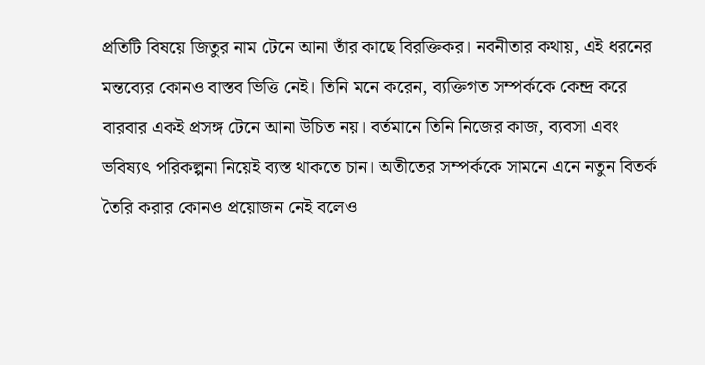প্রতিটি বিষয়ে জিতুর নাম টেনে আনা তাঁর কাছে বিরক্তিকর। নবনীতার কথায়, এই ধরনের মন্তব্যের কোনও বাস্তব ভিত্তি নেই। তিনি মনে করেন, ব্যক্তিগত সম্পর্ককে কেন্দ্র করে বারবার একই প্রসঙ্গ টেনে আনা উচিত নয়। বর্তমানে তিনি নিজের কাজ, ব্যবসা এবং ভবিষ্যৎ পরিকল্পনা নিয়েই ব্যস্ত থাকতে চান। অতীতের সম্পর্ককে সামনে এনে নতুন বিতর্ক তৈরি করার কোনও প্রয়োজন নেই বলেও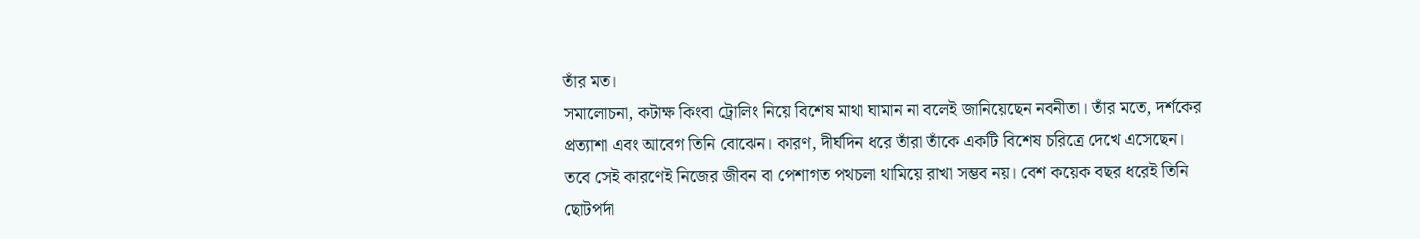তাঁর মত।
সমালোচনা, কটাক্ষ কিংবা ট্রোলিং নিয়ে বিশেষ মাথা ঘামান না বলেই জানিয়েছেন নবনীতা। তাঁর মতে, দর্শকের প্রত্যাশা এবং আবেগ তিনি বোঝেন। কারণ, দীর্ঘদিন ধরে তাঁরা তাঁকে একটি বিশেষ চরিত্রে দেখে এসেছেন। তবে সেই কারণেই নিজের জীবন বা পেশাগত পথচলা থামিয়ে রাখা সম্ভব নয়। বেশ কয়েক বছর ধরেই তিনি ছোটপর্দা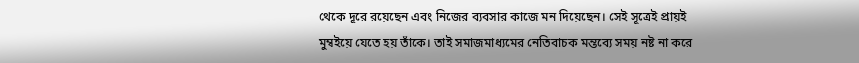থেকে দূরে রয়েছেন এবং নিজের ব্যবসার কাজে মন দিয়েছেন। সেই সূত্রেই প্রায়ই মুম্বইয়ে যেতে হয় তাঁকে। তাই সমাজমাধ্যমের নেতিবাচক মন্তব্যে সময় নষ্ট না করে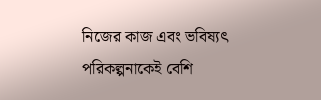নিজের কাজ এবং ভবিষ্যৎ পরিকল্পনাকেই বেশি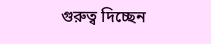গুরুত্ব দিচ্ছেন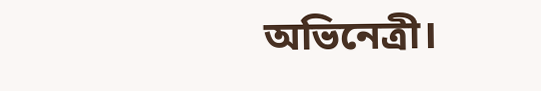অভিনেত্রী।